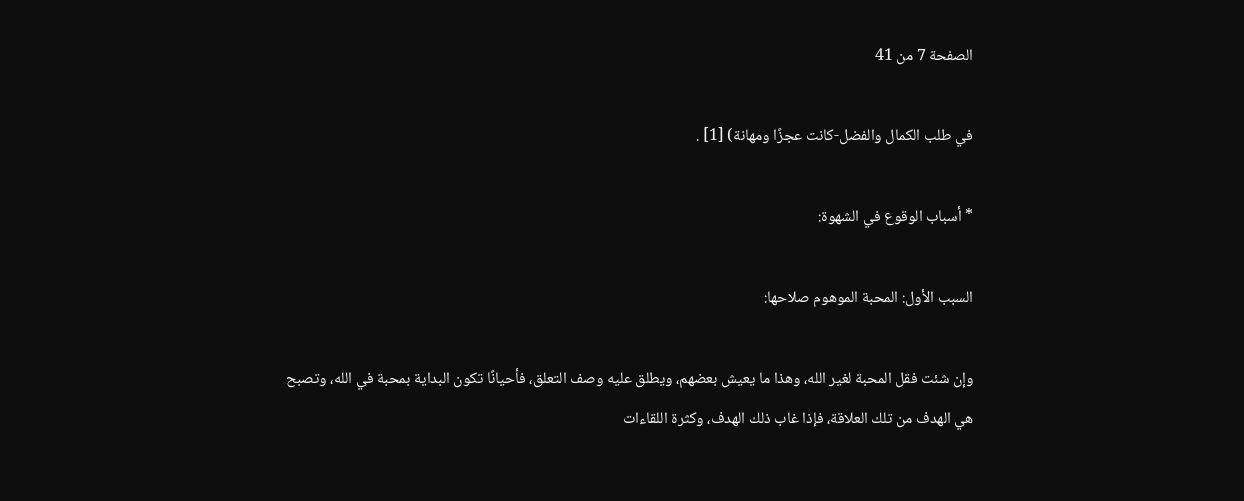الصفحة 7 من 41

في طلب الكمال والفضل-كانت عجزًا ومهانة) [1] .

* أسباب الوقوع في الشهوة:

السبب الأول: المحبة الموهوم صلاحها:

وإن شئت فقل المحبة لغير الله، وهذا ما يعيش بعضهم، ويطلق عليه وصف التعلق، فأحيانًا تكون البداية بمحبة في الله، وتصبح هي الهدف من تلك العلاقة، فإذا غاب ذلك الهدف، وكثرة اللقاءات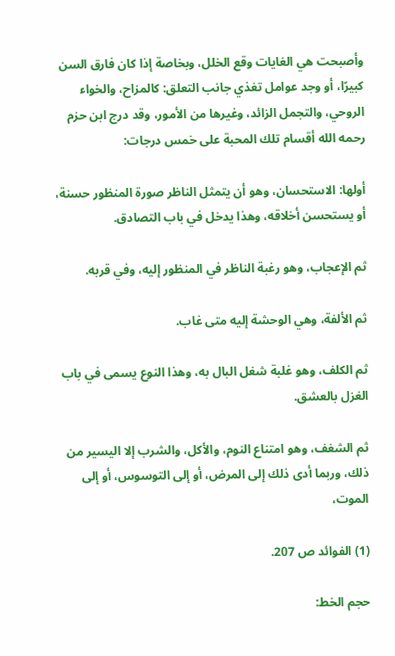وأصبحت هي الغايات وقع الخلل، وبخاصة إذا كان فارق السن كبيرًا، أو وجد عوامل تغذي جانب التعلق: كالمزاح، والخواء الروحي، والتجمل الزائد، وغيرها من الأمور، وقد درج ابن حزم رحمه الله أقسام تلك المحبة على خمس درجات:

أولها: الاستحسان، وهو أن يتمثل الناظر صورة المنظور حسنة، أو يستحسن أخلاقه، وهذا يدخل في باب التصادق.

ثم الإعجاب، وهو رغبة الناظر في المنظور إليه، وفي قربه.

ثم الألفة، وهي الوحشة إليه متى غاب.

ثم الكلف، وهو غلبة شغل البال به، وهذا النوع يسمى في باب الغزل بالعشق.

ثم الشغف، وهو امتناع النوم، والأكل، والشرب إلا اليسير من ذلك، وربما أدى ذلك إلى المرض، أو إلى التوسوس، أو إلى الموت،

(1) الفوائد ص 207.

حجم الخط: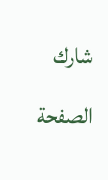شارك الصفحة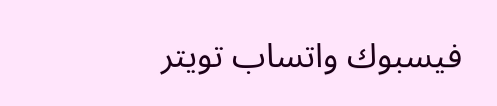فيسبوك واتساب تويتر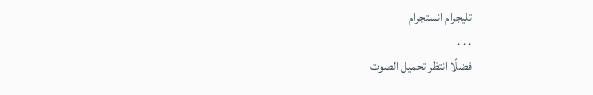تليجرام انستجرام
. . .
فضلًا انتظر تحميل الصوت